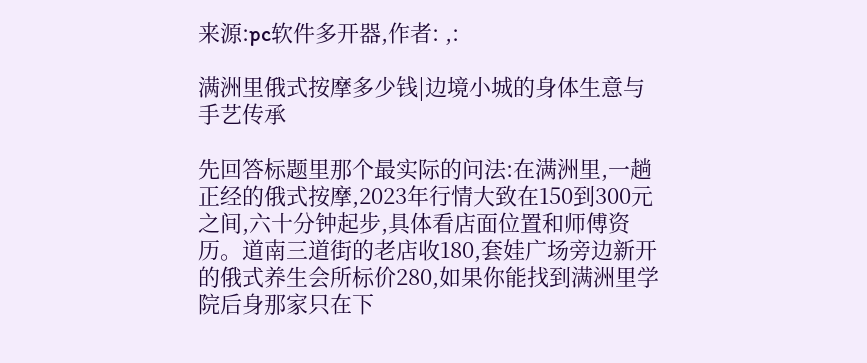来源:pc软件多开器,作者: ,:

满洲里俄式按摩多少钱|边境小城的身体生意与手艺传承

先回答标题里那个最实际的问法:在满洲里,一趟正经的俄式按摩,2023年行情大致在150到300元之间,六十分钟起步,具体看店面位置和师傅资历。道南三道街的老店收180,套娃广场旁边新开的俄式养生会所标价280,如果你能找到满洲里学院后身那家只在下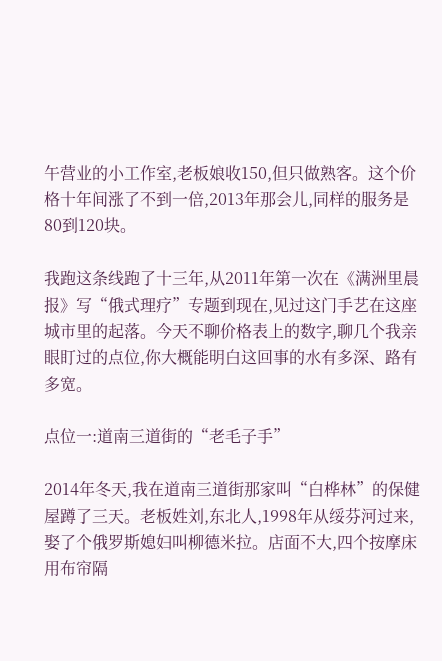午营业的小工作室,老板娘收150,但只做熟客。这个价格十年间涨了不到一倍,2013年那会儿,同样的服务是80到120块。

我跑这条线跑了十三年,从2011年第一次在《满洲里晨报》写“俄式理疗”专题到现在,见过这门手艺在这座城市里的起落。今天不聊价格表上的数字,聊几个我亲眼盯过的点位,你大概能明白这回事的水有多深、路有多宽。

点位一:道南三道街的“老毛子手”

2014年冬天,我在道南三道街那家叫“白桦林”的保健屋蹲了三天。老板姓刘,东北人,1998年从绥芬河过来,娶了个俄罗斯媳妇叫柳德米拉。店面不大,四个按摩床用布帘隔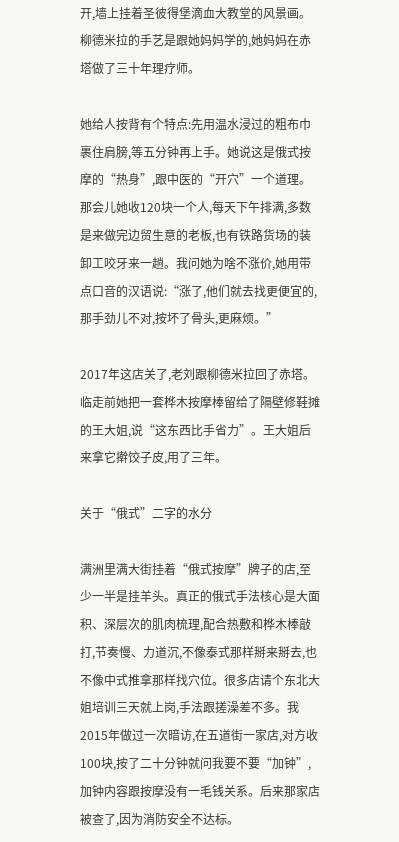开,墙上挂着圣彼得堡滴血大教堂的风景画。柳德米拉的手艺是跟她妈妈学的,她妈妈在赤塔做了三十年理疗师。

她给人按背有个特点:先用温水浸过的粗布巾裹住肩膀,等五分钟再上手。她说这是俄式按摩的“热身”,跟中医的“开穴”一个道理。那会儿她收120块一个人,每天下午排满,多数是来做完边贸生意的老板,也有铁路货场的装卸工咬牙来一趟。我问她为啥不涨价,她用带点口音的汉语说:“涨了,他们就去找更便宜的,那手劲儿不对,按坏了骨头,更麻烦。”

2017年这店关了,老刘跟柳德米拉回了赤塔。临走前她把一套桦木按摩棒留给了隔壁修鞋摊的王大姐,说“这东西比手省力”。王大姐后来拿它擀饺子皮,用了三年。

关于“俄式”二字的水分

满洲里满大街挂着“俄式按摩”牌子的店,至少一半是挂羊头。真正的俄式手法核心是大面积、深层次的肌肉梳理,配合热敷和桦木棒敲打,节奏慢、力道沉,不像泰式那样掰来掰去,也不像中式推拿那样找穴位。很多店请个东北大姐培训三天就上岗,手法跟搓澡差不多。我2015年做过一次暗访,在五道街一家店,对方收100块,按了二十分钟就问我要不要“加钟”,加钟内容跟按摩没有一毛钱关系。后来那家店被查了,因为消防安全不达标。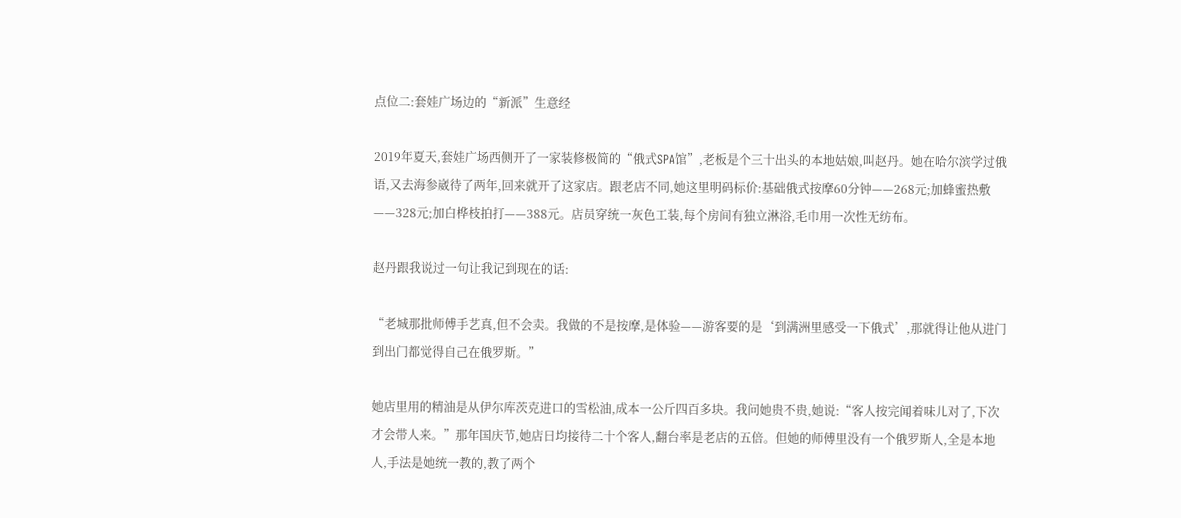点位二:套娃广场边的“新派”生意经

2019年夏天,套娃广场西侧开了一家装修极简的“俄式SPA馆”,老板是个三十出头的本地姑娘,叫赵丹。她在哈尔滨学过俄语,又去海参崴待了两年,回来就开了这家店。跟老店不同,她这里明码标价:基础俄式按摩60分钟——268元;加蜂蜜热敷——328元;加白桦枝拍打——388元。店员穿统一灰色工装,每个房间有独立淋浴,毛巾用一次性无纺布。

赵丹跟我说过一句让我记到现在的话:

“老城那批师傅手艺真,但不会卖。我做的不是按摩,是体验——游客要的是‘到满洲里感受一下俄式’,那就得让他从进门到出门都觉得自己在俄罗斯。”

她店里用的精油是从伊尔库茨克进口的雪松油,成本一公斤四百多块。我问她贵不贵,她说:“客人按完闻着味儿对了,下次才会带人来。”那年国庆节,她店日均接待二十个客人,翻台率是老店的五倍。但她的师傅里没有一个俄罗斯人,全是本地人,手法是她统一教的,教了两个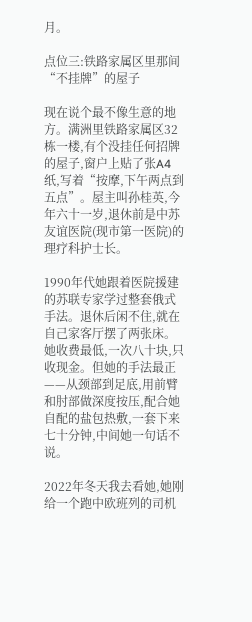月。

点位三:铁路家属区里那间“不挂牌”的屋子

现在说个最不像生意的地方。满洲里铁路家属区32栋一楼,有个没挂任何招牌的屋子,窗户上贴了张A4纸,写着“按摩,下午两点到五点”。屋主叫孙桂英,今年六十一岁,退休前是中苏友谊医院(现市第一医院)的理疗科护士长。

1990年代她跟着医院援建的苏联专家学过整套俄式手法。退休后闲不住,就在自己家客厅摆了两张床。她收费最低,一次八十块,只收现金。但她的手法最正——从颈部到足底,用前臂和肘部做深度按压,配合她自配的盐包热敷,一套下来七十分钟,中间她一句话不说。

2022年冬天我去看她,她刚给一个跑中欧班列的司机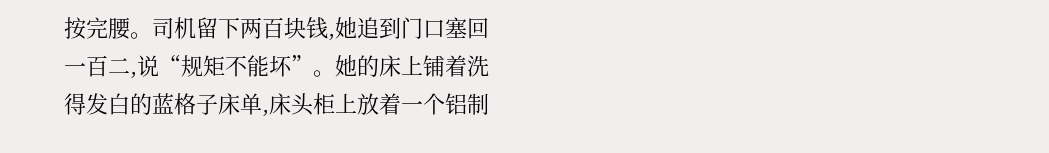按完腰。司机留下两百块钱,她追到门口塞回一百二,说“规矩不能坏”。她的床上铺着洗得发白的蓝格子床单,床头柜上放着一个铝制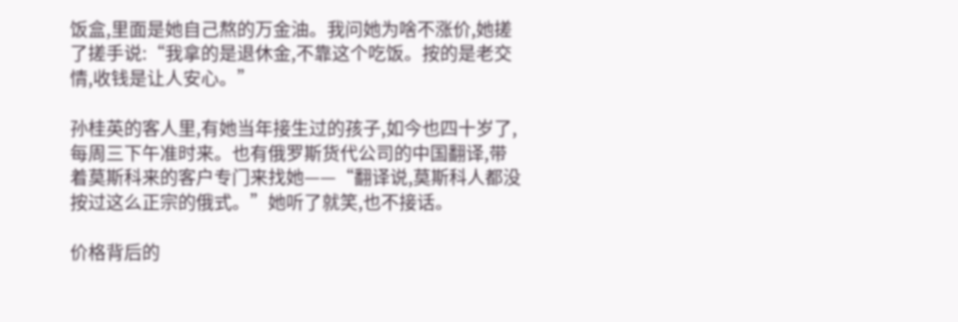饭盒,里面是她自己熬的万金油。我问她为啥不涨价,她搓了搓手说:“我拿的是退休金,不靠这个吃饭。按的是老交情,收钱是让人安心。”

孙桂英的客人里,有她当年接生过的孩子,如今也四十岁了,每周三下午准时来。也有俄罗斯货代公司的中国翻译,带着莫斯科来的客户专门来找她——“翻译说,莫斯科人都没按过这么正宗的俄式。”她听了就笑,也不接话。

价格背后的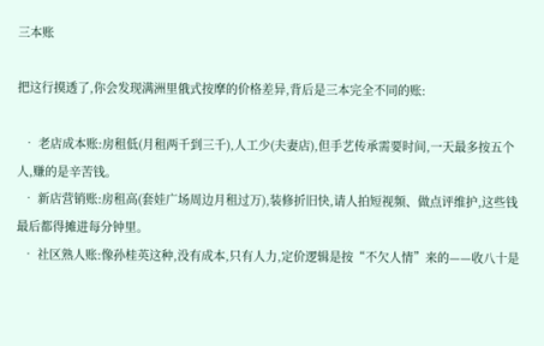三本账

把这行摸透了,你会发现满洲里俄式按摩的价格差异,背后是三本完全不同的账:

  • 老店成本账:房租低(月租两千到三千),人工少(夫妻店),但手艺传承需要时间,一天最多按五个人,赚的是辛苦钱。
  • 新店营销账:房租高(套娃广场周边月租过万),装修折旧快,请人拍短视频、做点评维护,这些钱最后都得摊进每分钟里。
  • 社区熟人账:像孙桂英这种,没有成本,只有人力,定价逻辑是按“不欠人情”来的——收八十是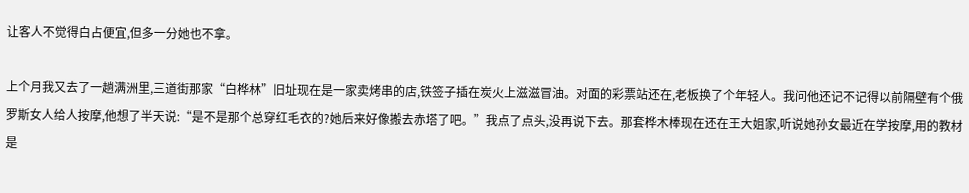让客人不觉得白占便宜,但多一分她也不拿。

上个月我又去了一趟满洲里,三道街那家“白桦林”旧址现在是一家卖烤串的店,铁签子插在炭火上滋滋冒油。对面的彩票站还在,老板换了个年轻人。我问他还记不记得以前隔壁有个俄罗斯女人给人按摩,他想了半天说:“是不是那个总穿红毛衣的?她后来好像搬去赤塔了吧。”我点了点头,没再说下去。那套桦木棒现在还在王大姐家,听说她孙女最近在学按摩,用的教材是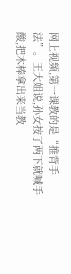网上视频,第一课教的是“推背手法”。王大姐说,孙女按了两下就喊手酸,把木棒拿出来当教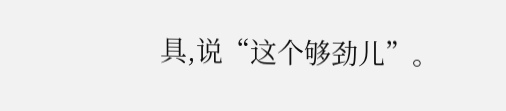具,说“这个够劲儿”。